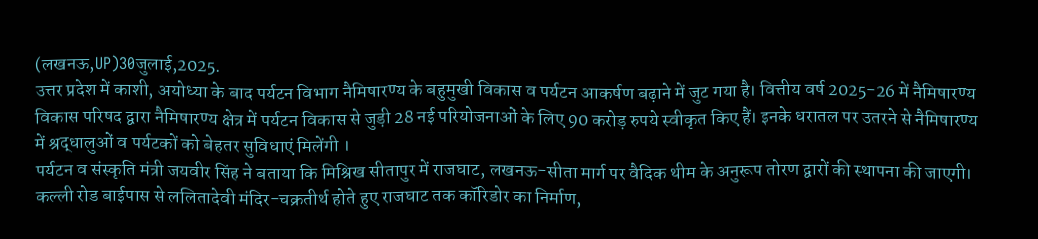(लखनऊ,UP)30जुलाई,2025.
उत्तर प्रदेश में काशी, अयोध्या के बाद पर्यटन विभाग नैमिषारण्य के बहुमुखी विकास व पर्यटन आकर्षण बढ़ाने में जुट गया है। वित्तीय वर्ष 2025-26 में नैमिषारण्य विकास परिषद द्वारा नैमिषारण्य क्षेत्र में पर्यटन विकास से जुड़ी 28 नई परियोजनाओं के लिए 90 करोड़ रुपये स्वीकृत किए हैं। इनके धरातल पर उतरने से नैमिषारण्य में श्रद्धालुओं व पर्यटकों को बेहतर सुविधाएं मिलेंगी ।
पर्यटन व संस्कृति मंत्री जयवीर सिंह ने बताया कि मिश्रिख सीतापुर में राजघाट, लखनऊ-सीता मार्ग पर वैदिक थीम के अनुरूप तोरण द्वारों की स्थापना की जाएगी। कल्ली रोड बाईपास से ललितादेवी मंदिर-चक्रतीर्थ होते हुए राजघाट तक कॉरिडोर का निर्माण,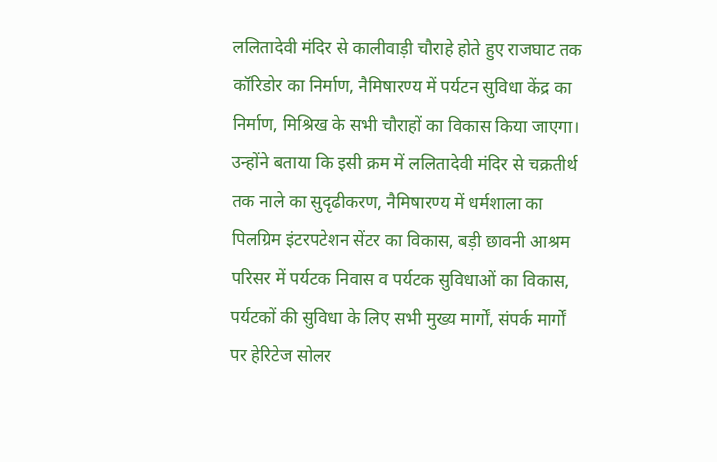ललितादेवी मंदिर से कालीवाड़ी चौराहे होते हुए राजघाट तक कॉरिडोर का निर्माण, नैमिषारण्य में पर्यटन सुविधा केंद्र का निर्माण, मिश्रिख के सभी चौराहों का विकास किया जाएगा।
उन्होंने बताया कि इसी क्रम में ललितादेवी मंदिर से चक्रतीर्थ तक नाले का सुदृढीकरण, नैमिषारण्य में धर्मशाला का पिलग्रिम इंटरपटेशन सेंटर का विकास, बड़ी छावनी आश्रम परिसर में पर्यटक निवास व पर्यटक सुविधाओं का विकास, पर्यटकों की सुविधा के लिए सभी मुख्य मार्गों, संपर्क मार्गों पर हेरिटेज सोलर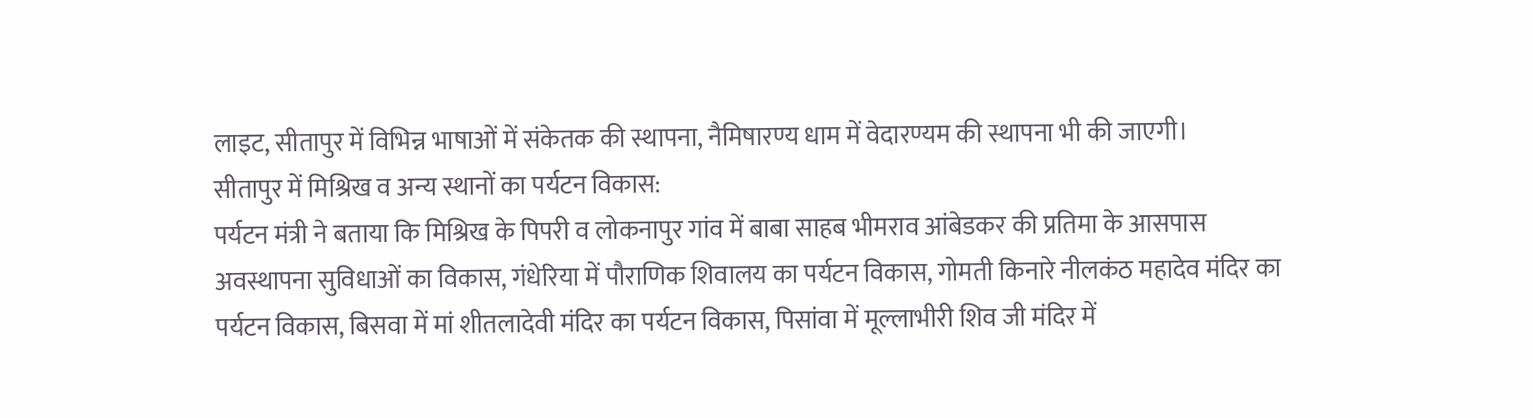लाइट, सीतापुर में विभिन्न भाषाओं में संकेतक की स्थापना, नैमिषारण्य धाम में वेदारण्यम की स्थापना भी की जाएगी।
सीतापुर में मिश्रिख व अन्य स्थानों का पर्यटन विकास:
पर्यटन मंत्री ने बताया कि मिश्रिख के पिपरी व लोकनापुर गांव में बाबा साहब भीमराव आंबेडकर की प्रतिमा के आसपास अवस्थापना सुविधाओं का विकास, गंधेरिया में पौराणिक शिवालय का पर्यटन विकास, गोमती किनारे नीलकंठ महादेव मंदिर का पर्यटन विकास, बिसवा में मां शीतलादेवी मंदिर का पर्यटन विकास, पिसांवा में मूल्लाभीरी शिव जी मंदिर में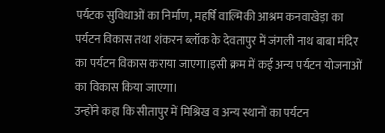पर्यटक सुविधाओं का निर्माण, महर्षि वाल्मिकी आश्रम कनवाखेड़ा का पर्यटन विकास तथा शंकरन ब्लॉक के देवतापुर में जंगली नाथ बाबा मंदिर का पर्यटन विकास कराया जाएगा।इसी क्रम में कई अन्य पर्यटन योजनाओं का विकास किया जाएगा।
उन्होंने कहा कि सीतापुर में मिश्रिख व अन्य स्थानों का पर्यटन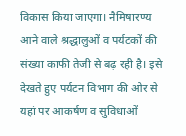विकास किया जाएगा। नैमिषारण्य आने वाले श्रद्धालुओं व पर्यटकों की संख्या काफी तेजी से बढ़ रही है। इसे देखते हुए पर्यटन विभाग की ओर से यहां पर आकर्षण व सुविधाओं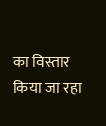का विस्तार किया जा रहा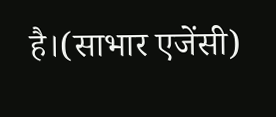है।(साभार एजेंसी)